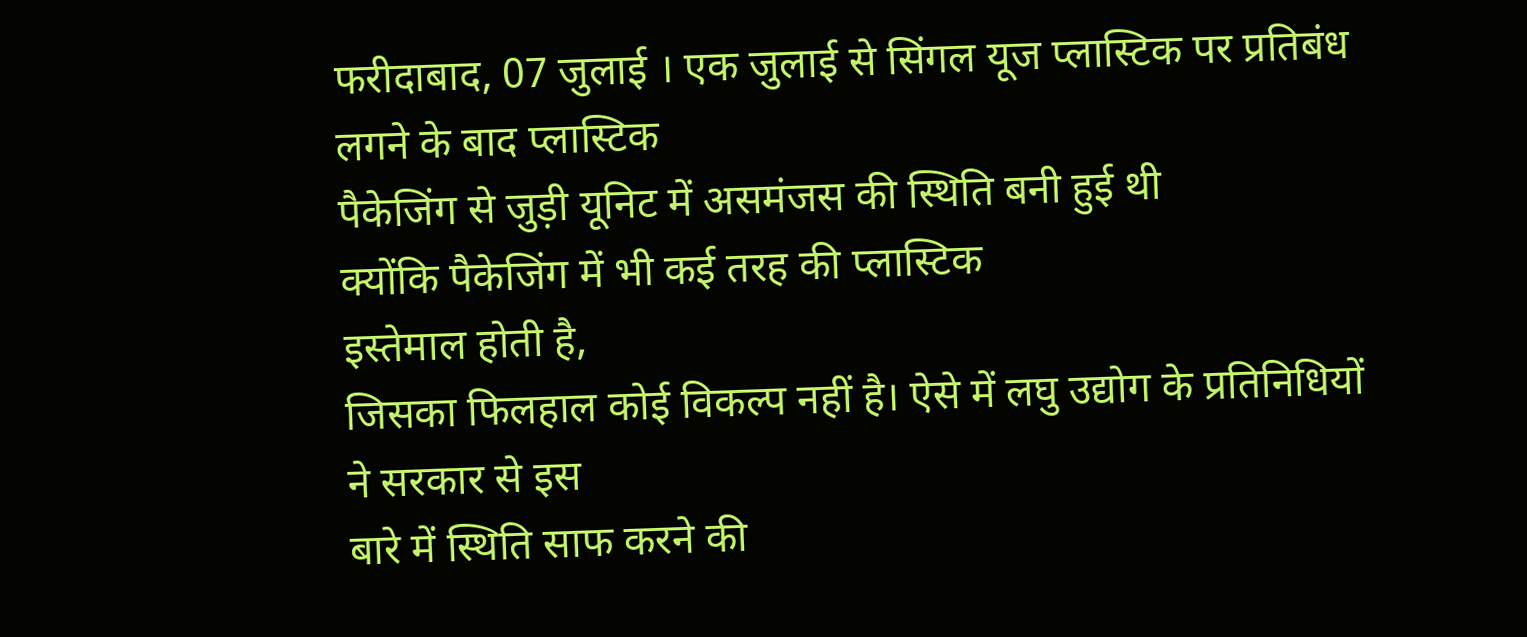फरीदाबाद, 07 जुलाई । एक जुलाई से सिंगल यूज प्लास्टिक पर प्रतिबंध लगने के बाद प्लास्टिक
पैकेजिंग से जुड़ी यूनिट में असमंजस की स्थिति बनी हुई थी
क्योंकि पैकेजिंग में भी कई तरह की प्लास्टिक
इस्तेमाल होती है,
जिसका फिलहाल कोई विकल्प नहीं है। ऐसे में लघु उद्योग के प्रतिनिधियों ने सरकार से इस
बारे में स्थिति साफ करने की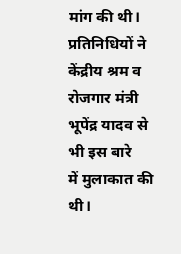मांग की थी।
प्रतिनिधियों ने केंद्रीय श्रम व रोजगार मंत्री भूपेंद्र यादव से भी इस बारे
में मुलाकात की थी।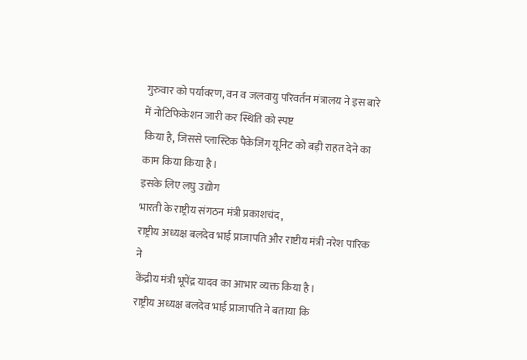गुरुवार को पर्यावरण, वन व जलवायु परिवर्तन मंत्रालय ने इस बारे में नोटिफिकेशन जारी कर स्थिति को स्पष्ट
किया है, जिससे प्लास्टिक पैकेजिंग यूनिट को बड़ी राहत देने का काम किया किया है।
इसके लिए लघु उद्योग
भारती के राष्ट्रीय संगठन मंत्री प्रकाशचंद,
राष्ट्रीय अध्यक्ष बलदेव भाई प्राजापति और राष्टीय मंत्री नरेश पारिक ने
केंद्रीय मंत्री भूपेंद्र यादव का आभार व्यक्त किया है।
राष्ट्रीय अध्यक्ष बलदेव भाई प्राजापति ने बताया कि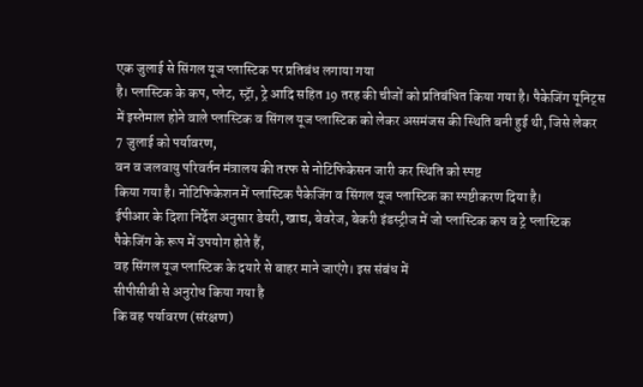एक जुलाई से सिंगल यूज प्लास्टिक पर प्रतिबंध लगाया गया
है। प्लास्टिक के कप, प्लेट, स्ट्रॅा, ट्रे आदि सहित 19 तरह की चीजों को प्रतिबंधित किया गया है। पैकेजिंग यूनिट्स
में इस्तेमाल होने वाले प्लास्टिक व सिंगल यूज प्लास्टिक को लेकर असमंजस की स्थिति बनी हुई थी, जिसे लेकर
7 जुलाई को पर्यावरण,
वन व जलवायु परिवर्तन मंत्रालय की तरफ से नोटिफिकेसन जारी कर स्थिति को स्पष्ट
किया गया है। नोटिफिकेशन में प्लास्टिक पैकेजिंग व सिंगल यूज प्लास्टिक का स्पष्टीकरण दिया है।
ईपीआर के दिशा निर्देश अनुसार डेयरी, खाद्य, बेवरेज, बेकरी इंडस्ट्रीज में जो प्लास्टिक कप व ट्रे प्लास्टिक
पैकेजिंग के रूप में उपयोग होते हैं,
वह सिंगल यूज प्लास्टिक के दयारे से बाहर माने जाएंगे। इस संबंध में
सीपीसीबी से अनुरोध किया गया है
कि वह पर्यावरण (संरक्षण)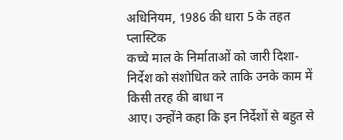अधिनियम, 1986 की धारा 5 के तहत प्लास्टिक
कच्चे माल के निर्माताओं को जारी दिशा-निर्देश को संशोधित करे ताकि उनके काम में किसी तरह की बाधा न
आए। उन्होंने कहा कि इन निर्देशों से बहुत से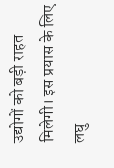उद्योगों को बड़ी राहत मिलेगी। इस प्रयास के लिए लघु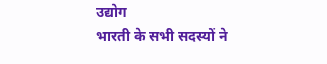उद्योग
भारती के सभी सदस्यों ने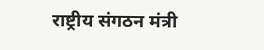राष्ट्रीय संगठन मंत्री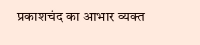प्रकाशचंद का आभार व्यक्त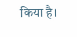किया है।